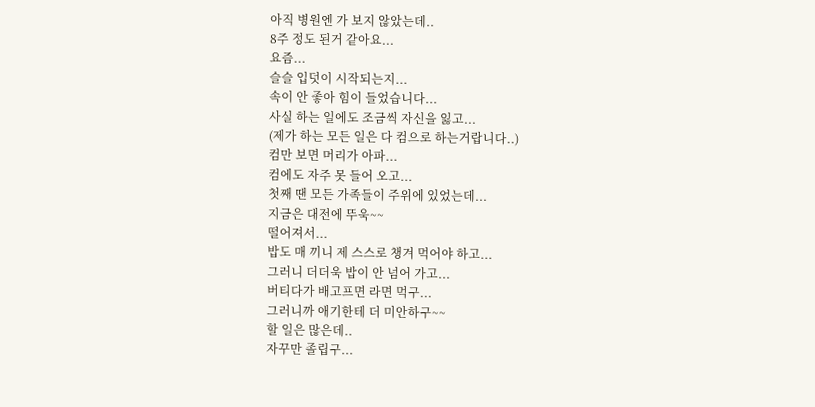아직 병원엔 가 보지 않았는데..
8주 정도 된거 같아요...
요즘...
슬슬 입덧이 시작되는지...
속이 안 좋아 힘이 들었습니다...
사실 하는 일에도 조금씩 자신을 잃고...
(제가 하는 모든 일은 다 컴으로 하는거랍니다..)
컴만 보면 머리가 아파...
컴에도 자주 못 들어 오고...
첫째 땐 모든 가족들이 주위에 있었는데...
지금은 대전에 뚜욱~~
떨어져서...
밥도 매 끼니 제 스스로 챙겨 먹어야 하고...
그러니 더더욱 밥이 안 넘어 가고...
버티다가 배고프면 라면 먹구...
그러니까 애기한테 더 미안하구~~
할 일은 많은데..
자꾸만 졸립구...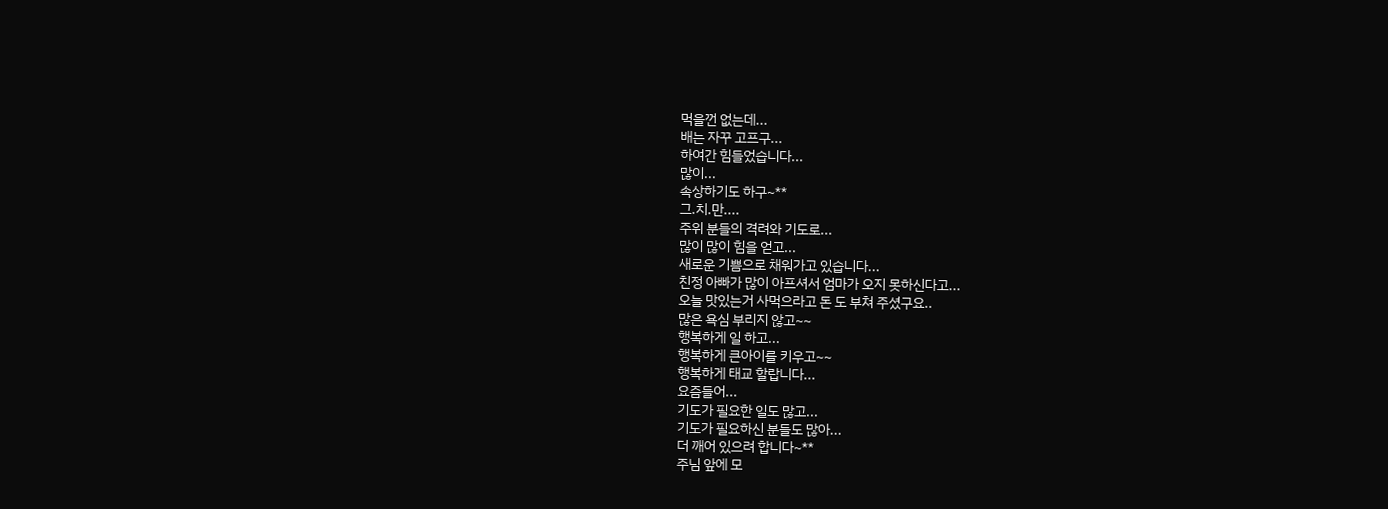먹을껀 없는데...
배는 자꾸 고프구...
하여간 힘들었습니다...
많이...
속상하기도 하구~**
그.치.만....
주위 분들의 격려와 기도로...
많이 많이 힘을 얻고...
새로운 기쁨으로 채워가고 있습니다...
친정 아빠가 많이 아프셔서 엄마가 오지 못하신다고...
오늘 맛있는거 사먹으라고 돈 도 부쳐 주셨구요..
많은 욕심 부리지 않고~~
행복하게 일 하고...
행복하게 큰아이를 키우고~~
행복하게 태교 할랍니다...
요즘들어...
기도가 필요한 일도 많고...
기도가 필요하신 분들도 많아...
더 깨어 있으려 합니다~**
주님 앞에 모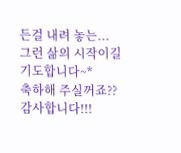든걸 내려 놓는...
그런 삶의 시작이길 기도합니다~*
축하해 주실꺼죠??
감사합니다!!!